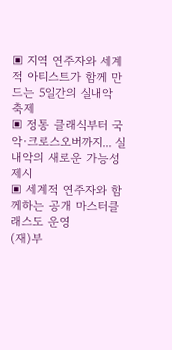▣ 지역 연주자와 세계적 아티스트가 함께 만드는 5일간의 실내악 축제
▣ 정통 클래식부터 국악·크로스오버까지... 실내악의 새로운 가능성 제시
▣ 세계적 연주자와 함께하는 공개 마스터클래스도 운영
(재)부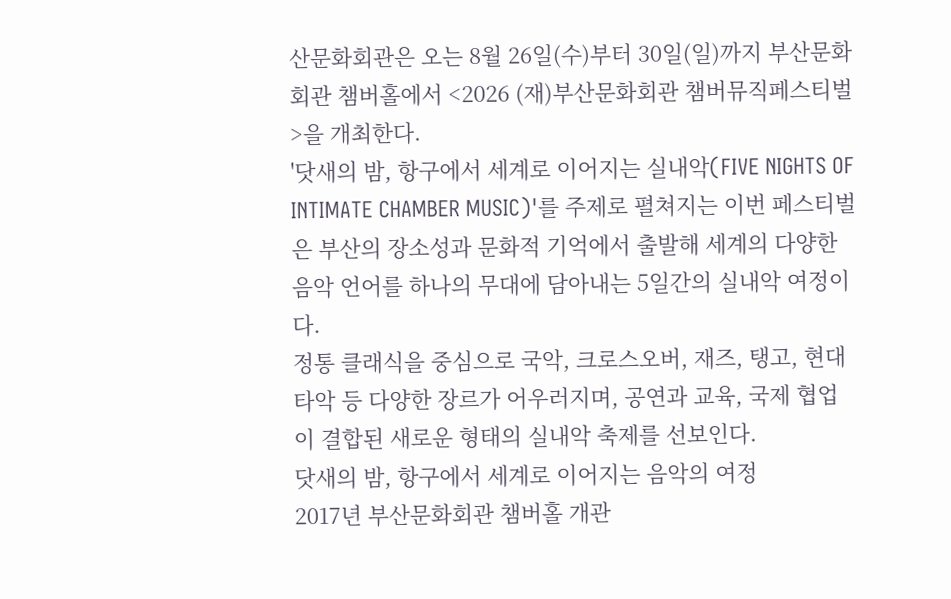산문화회관은 오는 8월 26일(수)부터 30일(일)까지 부산문화회관 챔버홀에서 <2026 (재)부산문화회관 챔버뮤직페스티벌>을 개최한다.
'닷새의 밤, 항구에서 세계로 이어지는 실내악(FIVE NIGHTS OF INTIMATE CHAMBER MUSIC)'를 주제로 펼쳐지는 이번 페스티벌은 부산의 장소성과 문화적 기억에서 출발해 세계의 다양한 음악 언어를 하나의 무대에 담아내는 5일간의 실내악 여정이다.
정통 클래식을 중심으로 국악, 크로스오버, 재즈, 탱고, 현대 타악 등 다양한 장르가 어우러지며, 공연과 교육, 국제 협업이 결합된 새로운 형태의 실내악 축제를 선보인다.
닷새의 밤, 항구에서 세계로 이어지는 음악의 여정
2017년 부산문화회관 챔버홀 개관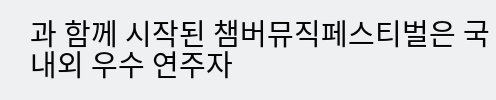과 함께 시작된 챔버뮤직페스티벌은 국내외 우수 연주자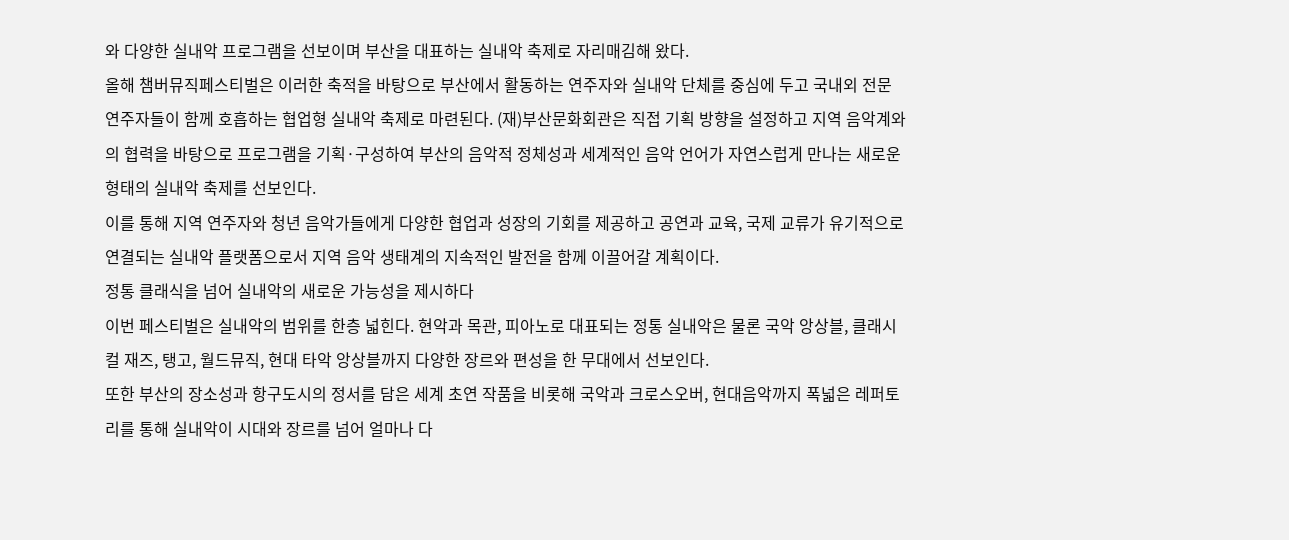와 다양한 실내악 프로그램을 선보이며 부산을 대표하는 실내악 축제로 자리매김해 왔다.
올해 챔버뮤직페스티벌은 이러한 축적을 바탕으로 부산에서 활동하는 연주자와 실내악 단체를 중심에 두고 국내외 전문 연주자들이 함께 호흡하는 협업형 실내악 축제로 마련된다. (재)부산문화회관은 직접 기획 방향을 설정하고 지역 음악계와의 협력을 바탕으로 프로그램을 기획·구성하여 부산의 음악적 정체성과 세계적인 음악 언어가 자연스럽게 만나는 새로운 형태의 실내악 축제를 선보인다.
이를 통해 지역 연주자와 청년 음악가들에게 다양한 협업과 성장의 기회를 제공하고 공연과 교육, 국제 교류가 유기적으로 연결되는 실내악 플랫폼으로서 지역 음악 생태계의 지속적인 발전을 함께 이끌어갈 계획이다.
정통 클래식을 넘어 실내악의 새로운 가능성을 제시하다
이번 페스티벌은 실내악의 범위를 한층 넓힌다. 현악과 목관, 피아노로 대표되는 정통 실내악은 물론 국악 앙상블, 클래시컬 재즈, 탱고, 월드뮤직, 현대 타악 앙상블까지 다양한 장르와 편성을 한 무대에서 선보인다.
또한 부산의 장소성과 항구도시의 정서를 담은 세계 초연 작품을 비롯해 국악과 크로스오버, 현대음악까지 폭넓은 레퍼토리를 통해 실내악이 시대와 장르를 넘어 얼마나 다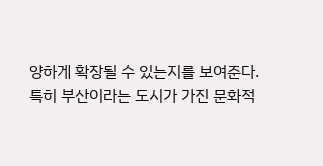양하게 확장될 수 있는지를 보여준다.
특히 부산이라는 도시가 가진 문화적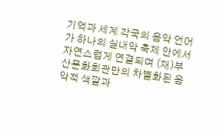기억과 세계 각국의 음악 언어가 하나의 실내악 축제 안에서 자연스럽게 연결되며 (재)부산문화회관만의 차별화된 음악적 색깔과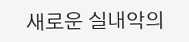새로운 실내악의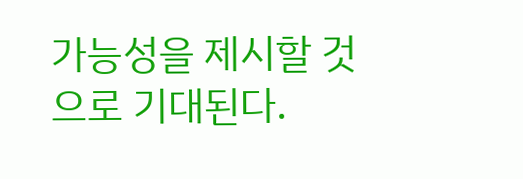가능성을 제시할 것으로 기대된다.